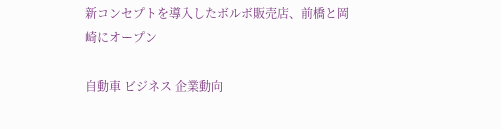新コンセプトを導入したボルボ販売店、前橋と岡崎にオープン

自動車 ビジネス 企業動向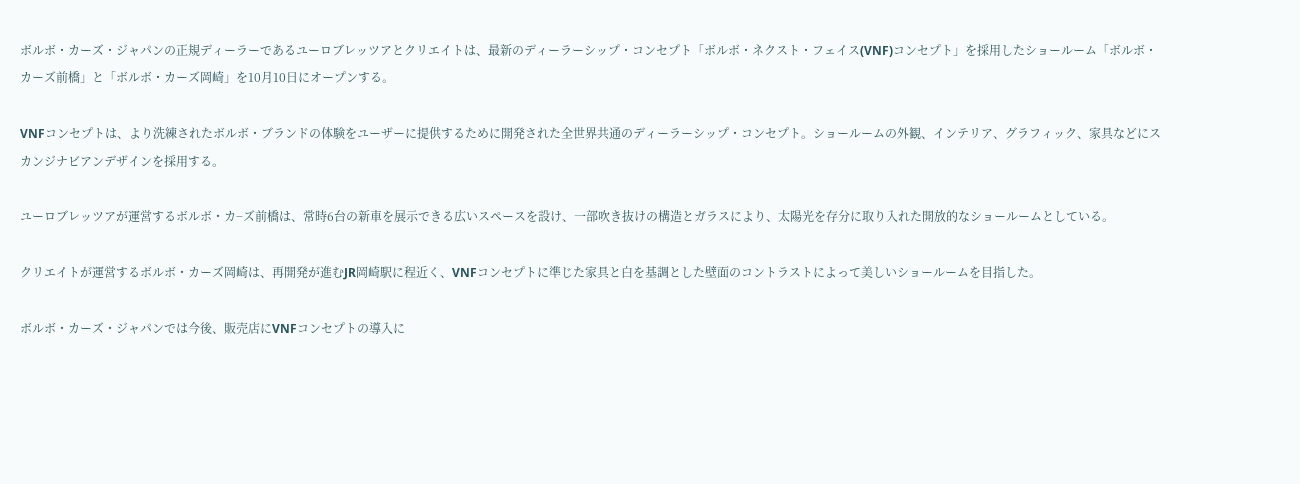ボルボ・カーズ・ジャパンの正規ディーラーであるユーロブレッツアとクリエイトは、最新のディーラーシップ・コンセプト「ボルボ・ネクスト・フェイス(VNF)コンセプト」を採用したショールーム「ボルボ・カーズ前橋」と「ボルボ・カーズ岡崎」を10月10日にオープンする。

VNFコンセプトは、より洗練されたボルボ・ブランドの体験をユーザーに提供するために開発された全世界共通のディーラーシップ・コンセプト。ショールームの外観、インテリア、グラフィック、家具などにスカンジナビアンデザインを採用する。

ユーロブレッツアが運営するボルボ・カ−ズ前橋は、常時6台の新車を展示できる広いスペースを設け、一部吹き抜けの構造とガラスにより、太陽光を存分に取り入れた開放的なショールームとしている。

クリエイトが運営するボルボ・カーズ岡崎は、再開発が進むJR岡崎駅に程近く、VNFコンセプトに準じた家具と白を基調とした壁面のコントラストによって美しいショールームを目指した。

ボルボ・カーズ・ジャパンでは今後、販売店にVNFコンセプトの導入に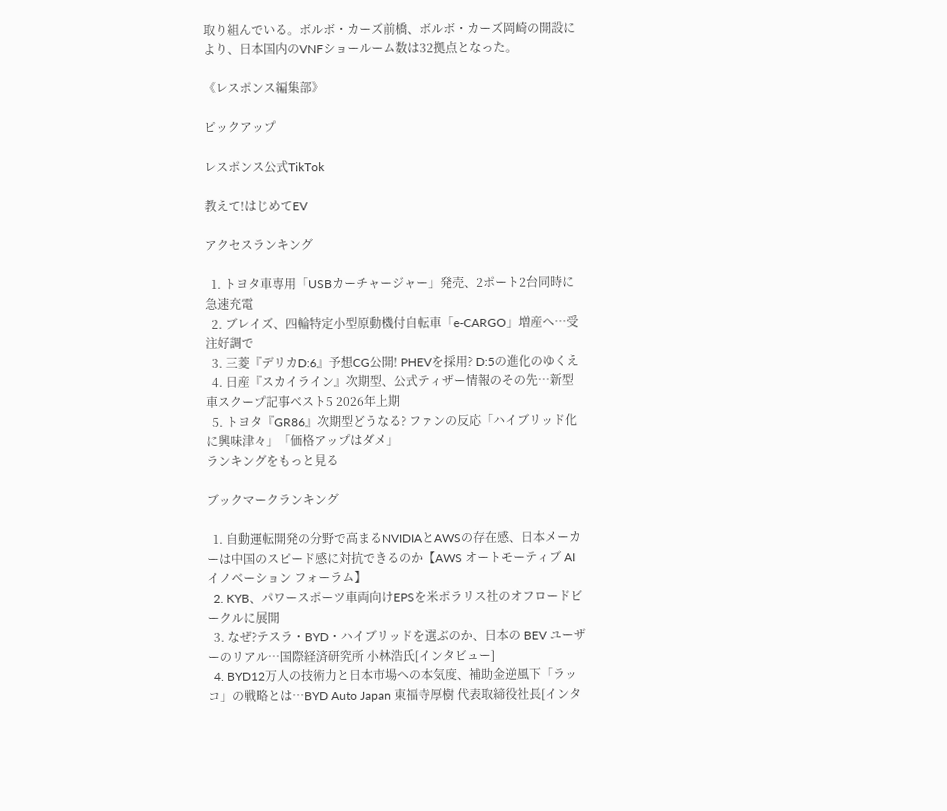取り組んでいる。ボルボ・カーズ前橋、ボルボ・カーズ岡崎の開設により、日本国内のVNFショールーム数は32拠点となった。

《レスポンス編集部》

ピックアップ

レスポンス公式TikTok

教えて!はじめてEV

アクセスランキング

  1. トヨタ車専用「USBカーチャージャー」発売、2ポート2台同時に急速充電
  2. ブレイズ、四輪特定小型原動機付自転車「e-CARGO」増産へ…受注好調で
  3. 三菱『デリカD:6』予想CG公開! PHEVを採用? D:5の進化のゆくえ
  4. 日産『スカイライン』次期型、公式ティザー情報のその先…新型車スクープ記事ベスト5 2026年上期
  5. トヨタ『GR86』次期型どうなる? ファンの反応「ハイブリッド化に興味津々」「価格アップはダメ」
ランキングをもっと見る

ブックマークランキング

  1. 自動運転開発の分野で高まるNVIDIAとAWSの存在感、日本メーカーは中国のスピード感に対抗できるのか【AWS オートモーティブ AI イノベーション フォーラム】
  2. KYB、パワースポーツ車両向けEPSを米ポラリス社のオフロードビークルに展開
  3. なぜ?テスラ・BYD・ハイブリッドを選ぶのか、日本の BEV ユーザーのリアル…国際経済研究所 小林浩氏[インタビュー]
  4. BYD12万人の技術力と日本市場への本気度、補助金逆風下「ラッコ」の戦略とは…BYD Auto Japan 東福寺厚樹 代表取締役社長[インタ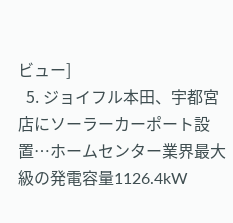ビュー]
  5. ジョイフル本田、宇都宮店にソーラーカーポート設置…ホームセンター業界最大級の発電容量1126.4kW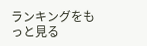ランキングをもっと見る